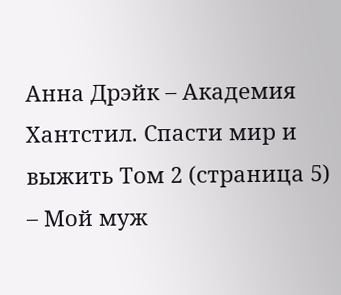Анна Дрэйк – Академия Хантстил. Спасти мир и выжить Том 2 (страница 5)
– Мой муж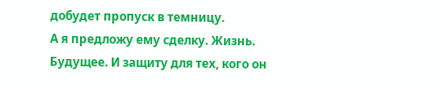добудет пропуск в темницу.
А я предложу ему сделку. Жизнь. Будущее. И защиту для тех, кого он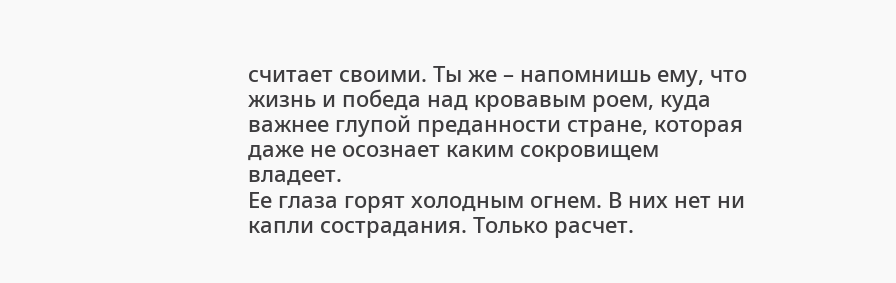считает своими. Ты же – напомнишь ему, что жизнь и победа над кровавым роем, куда важнее глупой преданности стране, которая даже не осознает каким сокровищем владеет.
Ее глаза горят холодным огнем. В них нет ни капли сострадания. Только расчет.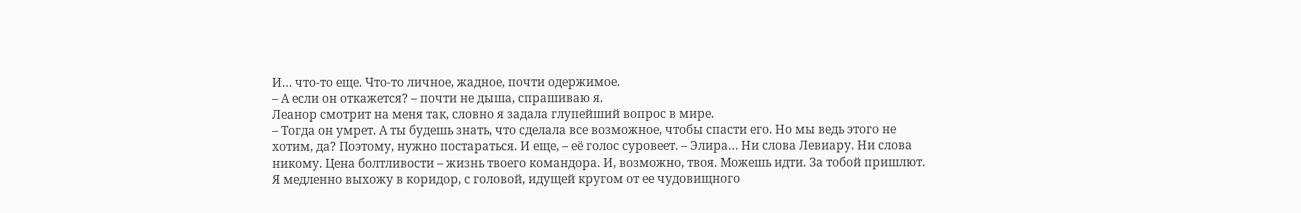И… что-то еще. Что-то личное, жадное, почти одержимое.
– А если он откажется? – почти не дыша, спрашиваю я.
Леанор смотрит на меня так, словно я задала глупейший вопрос в мире.
– Тогда он умрет. А ты будешь знать, что сделала все возможное, чтобы спасти его. Но мы ведь этого не хотим, да? Поэтому, нужно постараться. И еще, – её голос суровеет. – Элира… Ни слова Левиару. Ни слова никому. Цена болтливости – жизнь твоего командора. И, возможно, твоя. Можешь идти. За тобой пришлют.
Я медленно выхожу в коридор, с головой, идущей кругом от ее чудовищного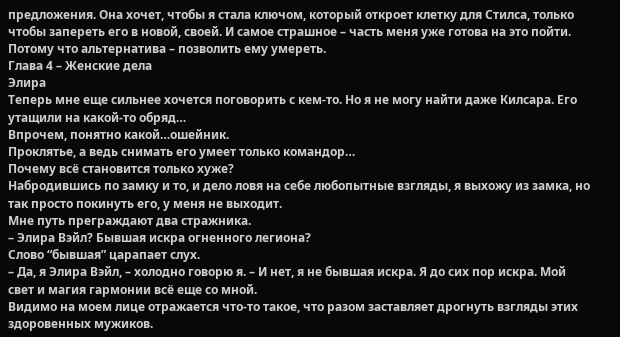предложения. Она хочет, чтобы я стала ключом, который откроет клетку для Стилса, только чтобы запереть его в новой, своей. И самое страшное – часть меня уже готова на это пойти. Потому что альтернатива – позволить ему умереть.
Глава 4 – Женские дела
Элира
Теперь мне еще сильнее хочется поговорить с кем-то. Но я не могу найти даже Килсара. Его утащили на какой-то обряд…
Впрочем, понятно какой…ошейник.
Проклятье, а ведь снимать его умеет только командор…
Почему всё становится только хуже?
Набродившись по замку и то, и дело ловя на себе любопытные взгляды, я выхожу из замка, но так просто покинуть его, у меня не выходит.
Мне путь преграждают два стражника.
– Элира Вэйл? Бывшая искра огненного легиона?
Слово “бывшая” царапает слух.
– Да, я Элира Вэйл, – холодно говорю я. – И нет, я не бывшая искра. Я до сих пор искра. Мой свет и магия гармонии всё еще со мной.
Видимо на моем лице отражается что-то такое, что разом заставляет дрогнуть взгляды этих здоровенных мужиков.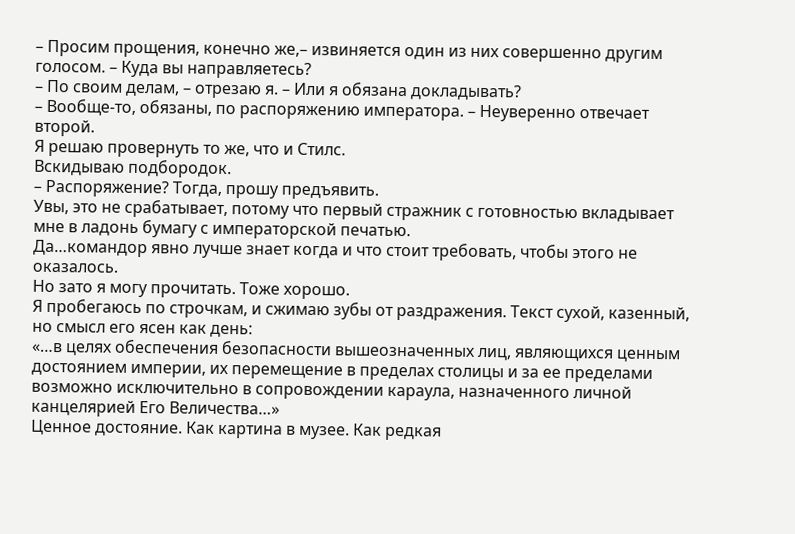– Просим прощения, конечно же,– извиняется один из них совершенно другим голосом. – Куда вы направляетесь?
– По своим делам, – отрезаю я. – Или я обязана докладывать?
– Вообще-то, обязаны, по распоряжению императора. – Неуверенно отвечает второй.
Я решаю провернуть то же, что и Стилс.
Вскидываю подбородок.
– Распоряжение? Тогда, прошу предъявить.
Увы, это не срабатывает, потому что первый стражник с готовностью вкладывает мне в ладонь бумагу с императорской печатью.
Да…командор явно лучше знает когда и что стоит требовать, чтобы этого не оказалось.
Но зато я могу прочитать. Тоже хорошо.
Я пробегаюсь по строчкам, и сжимаю зубы от раздражения. Текст сухой, казенный, но смысл его ясен как день:
«…в целях обеспечения безопасности вышеозначенных лиц, являющихся ценным достоянием империи, их перемещение в пределах столицы и за ее пределами возможно исключительно в сопровождении караула, назначенного личной канцелярией Его Величества…»
Ценное достояние. Как картина в музее. Как редкая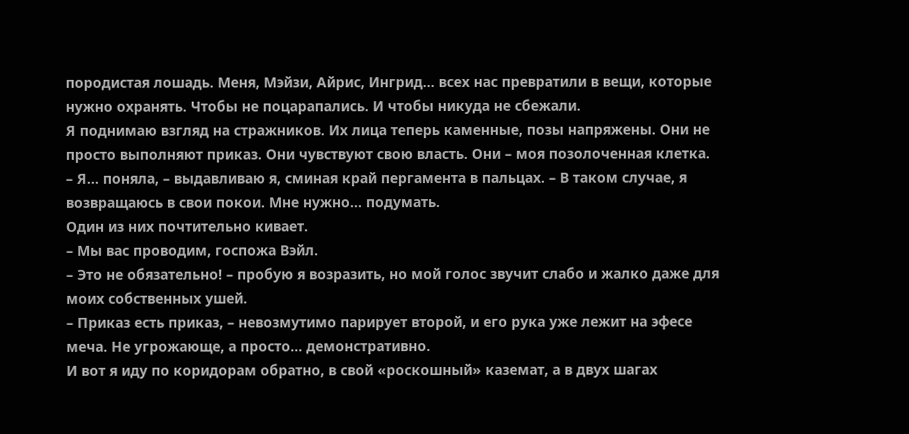породистая лошадь. Меня, Мэйзи, Айрис, Ингрид… всех нас превратили в вещи, которые нужно охранять. Чтобы не поцарапались. И чтобы никуда не сбежали.
Я поднимаю взгляд на стражников. Их лица теперь каменные, позы напряжены. Они не просто выполняют приказ. Они чувствуют свою власть. Они – моя позолоченная клетка.
– Я… поняла, – выдавливаю я, сминая край пергамента в пальцах. – В таком случае, я возвращаюсь в свои покои. Мне нужно… подумать.
Один из них почтительно кивает.
– Мы вас проводим, госпожа Вэйл.
– Это не обязательно! – пробую я возразить, но мой голос звучит слабо и жалко даже для моих собственных ушей.
– Приказ есть приказ, – невозмутимо парирует второй, и его рука уже лежит на эфесе меча. Не угрожающе, а просто… демонстративно.
И вот я иду по коридорам обратно, в свой «роскошный» каземат, а в двух шагах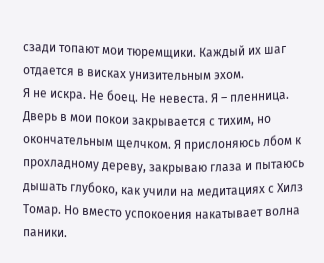сзади топают мои тюремщики. Каждый их шаг отдается в висках унизительным эхом.
Я не искра. Не боец. Не невеста. Я – пленница.
Дверь в мои покои закрывается с тихим, но окончательным щелчком. Я прислоняюсь лбом к прохладному дереву, закрываю глаза и пытаюсь дышать глубоко, как учили на медитациях с Хилз Томар. Но вместо успокоения накатывает волна паники.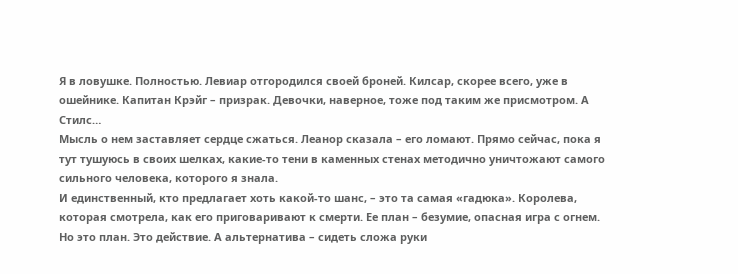Я в ловушке. Полностью. Левиар отгородился своей броней. Килсар, скорее всего, уже в ошейнике. Капитан Крэйг – призрак. Девочки, наверное, тоже под таким же присмотром. А Стилс…
Мысль о нем заставляет сердце сжаться. Леанор сказала – его ломают. Прямо сейчас, пока я тут тушуюсь в своих шелках, какие-то тени в каменных стенах методично уничтожают самого сильного человека, которого я знала.
И единственный, кто предлагает хоть какой-то шанс, – это та самая «гадюка». Королева, которая смотрела, как его приговаривают к смерти. Ее план – безумие, опасная игра с огнем. Но это план. Это действие. А альтернатива – сидеть сложа руки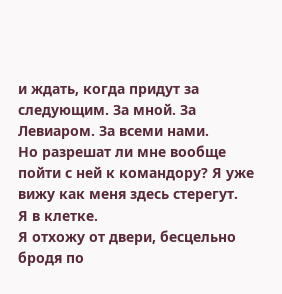и ждать, когда придут за следующим. За мной. За Левиаром. За всеми нами.
Но разрешат ли мне вообще пойти с ней к командору? Я уже вижу как меня здесь стерегут.
Я в клетке.
Я отхожу от двери, бесцельно бродя по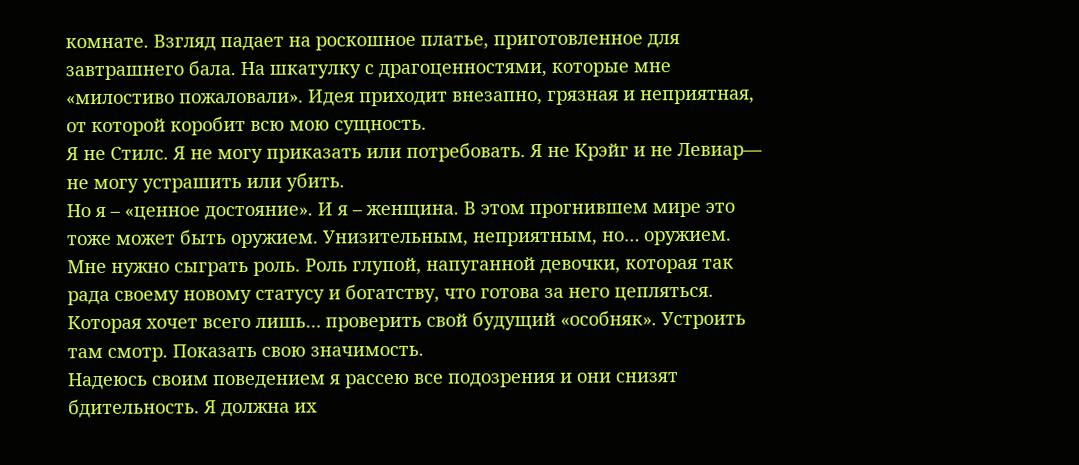комнате. Взгляд падает на роскошное платье, приготовленное для завтрашнего бала. На шкатулку с драгоценностями, которые мне «милостиво пожаловали». Идея приходит внезапно, грязная и неприятная, от которой коробит всю мою сущность.
Я не Стилс. Я не могу приказать или потребовать. Я не Крэйг и не Левиар— не могу устрашить или убить.
Но я – «ценное достояние». И я – женщина. В этом прогнившем мире это тоже может быть оружием. Унизительным, неприятным, но… оружием.
Мне нужно сыграть роль. Роль глупой, напуганной девочки, которая так рада своему новому статусу и богатству, что готова за него цепляться. Которая хочет всего лишь… проверить свой будущий «особняк». Устроить там смотр. Показать свою значимость.
Надеюсь своим поведением я рассею все подозрения и они снизят бдительность. Я должна их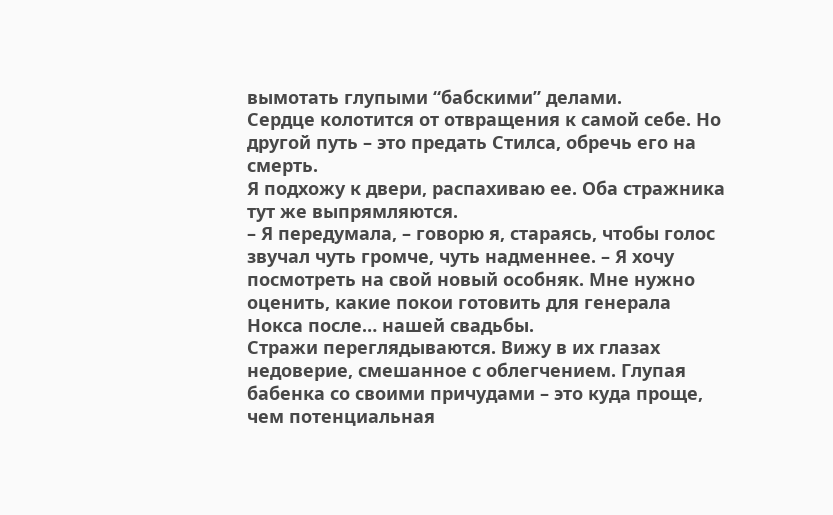вымотать глупыми “бабскими” делами.
Сердце колотится от отвращения к самой себе. Но другой путь – это предать Стилса, обречь его на смерть.
Я подхожу к двери, распахиваю ее. Оба стражника тут же выпрямляются.
– Я передумала, – говорю я, стараясь, чтобы голос звучал чуть громче, чуть надменнее. – Я хочу посмотреть на свой новый особняк. Мне нужно оценить, какие покои готовить для генерала Нокса после… нашей свадьбы.
Стражи переглядываются. Вижу в их глазах недоверие, смешанное с облегчением. Глупая бабенка со своими причудами – это куда проще, чем потенциальная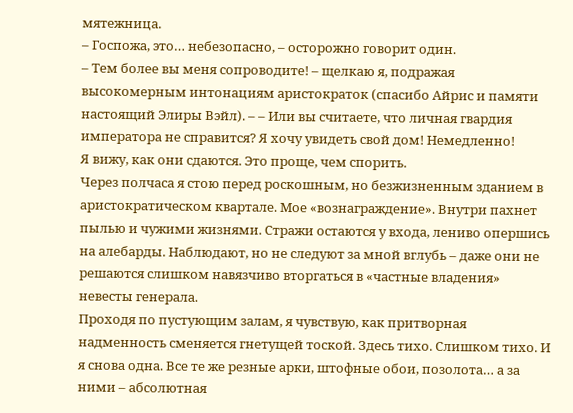мятежница.
– Госпожа, это… небезопасно, – осторожно говорит один.
– Тем более вы меня сопроводите! – щелкаю я, подражая высокомерным интонациям аристократок (спасибо Айрис и памяти настоящий Элиры Вэйл). – – Или вы считаете, что личная гвардия императора не справится? Я хочу увидеть свой дом! Немедленно!
Я вижу, как они сдаются. Это проще, чем спорить.
Через полчаса я стою перед роскошным, но безжизненным зданием в аристократическом квартале. Мое «вознаграждение». Внутри пахнет пылью и чужими жизнями. Стражи остаются у входа, лениво опершись на алебарды. Наблюдают, но не следуют за мной вглубь – даже они не решаются слишком навязчиво вторгаться в «частные владения» невесты генерала.
Проходя по пустующим залам, я чувствую, как притворная надменность сменяется гнетущей тоской. Здесь тихо. Слишком тихо. И я снова одна. Все те же резные арки, штофные обои, позолота… а за ними – абсолютная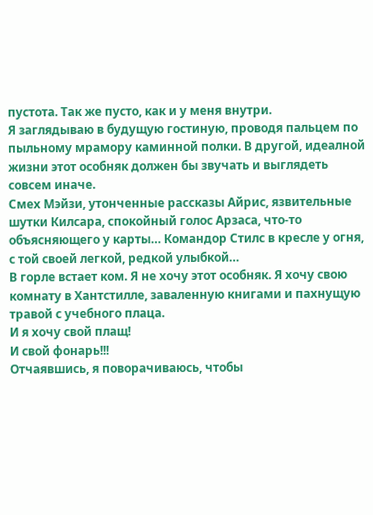пустота. Так же пусто, как и у меня внутри.
Я заглядываю в будущую гостиную, проводя пальцем по пыльному мрамору каминной полки. В другой, идеалной жизни этот особняк должен бы звучать и выглядеть совсем иначе.
Смех Мэйзи, утонченные рассказы Айрис, язвительные шутки Килсара, спокойный голос Арзаса, что-то объясняющего у карты… Командор Стилс в кресле у огня, с той своей легкой, редкой улыбкой…
В горле встает ком. Я не хочу этот особняк. Я хочу свою комнату в Хантстилле, заваленную книгами и пахнущую травой с учебного плаца.
И я хочу свой плащ!
И свой фонарь!!!
Отчаявшись, я поворачиваюсь, чтобы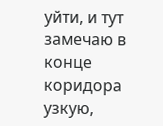уйти, и тут замечаю в конце коридора узкую,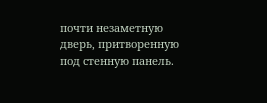почти незаметную дверь, притворенную под стенную панель.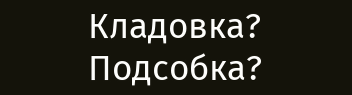Кладовка? Подсобка?